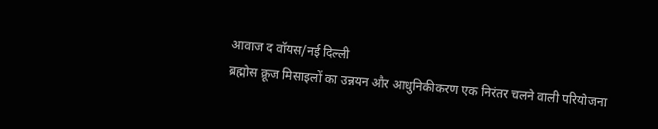आवाज द वॉयस/नई दिल्ली
ब्रह्मोस क्रूज मिसाइलों का उन्नयन और आधुनिकीकरण एक निरंतर चलने वाली परियोजना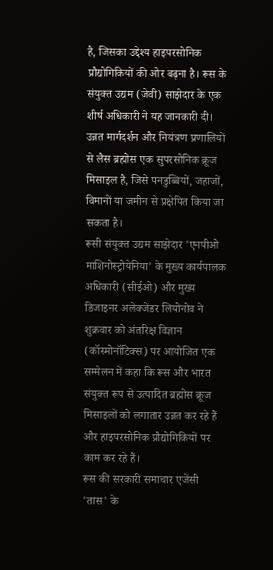है, जिसका उद्देश्य हाइपरसोनिक प्रौद्योगिकियों की ओर बढ़ना है। रूस के संयुक्त उद्यम (जेवी) साझेदार के एक शीर्ष अधिकारी ने यह जानकारी दी।
उन्नत मार्गदर्शन और नियंत्रण प्रणालियों से लैस ब्रह्मोस एक सुपरसोनिक क्रूज मिसाइल है, जिसे पनडुब्बियों, जहाजों, विमानों या जमीन से प्रक्षेपित किया जा सकता है।
रूसी संयुक्त उद्यम साझेदार 'एनपीओ माशिनोस्ट्रोयेनिया' के मुख्य कार्यपालक अधिकारी (सीईओ) और मुख्य डिजाइनर अलेक्जेंडर लियोनोव ने शुक्रवार को अंतरिक्ष विज्ञान (कॉस्मोनॉटिक्स) पर आयोजित एक सम्मेलन में कहा कि रूस और भारत संयुक्त रूप से उत्पादित ब्रह्मोस क्रूज मिसाइलों को लगातार उन्नत कर रहे हैं और हाइपरसोनिक प्रौद्योगिकियों पर काम कर रहे हैं।
रूस की सरकारी समाचार एजेंसी 'तास' के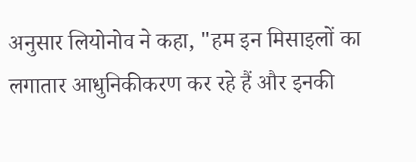अनुसार लियोनोव ने कहा, "हम इन मिसाइलों का लगातार आधुनिकीकरण कर रहे हैं और इनकी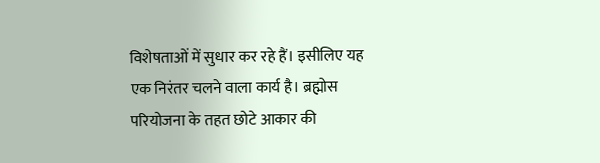विशेषताओं में सुधार कर रहे हैं। इसीलिए यह एक निरंतर चलने वाला कार्य है। ब्रह्मोस परियोजना के तहत छोटे आकार की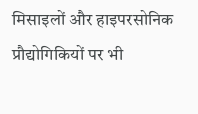मिसाइलों और हाइपरसोनिक प्रौद्योगिकियों पर भी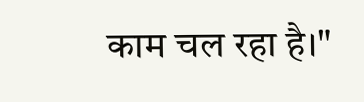काम चल रहा है।"